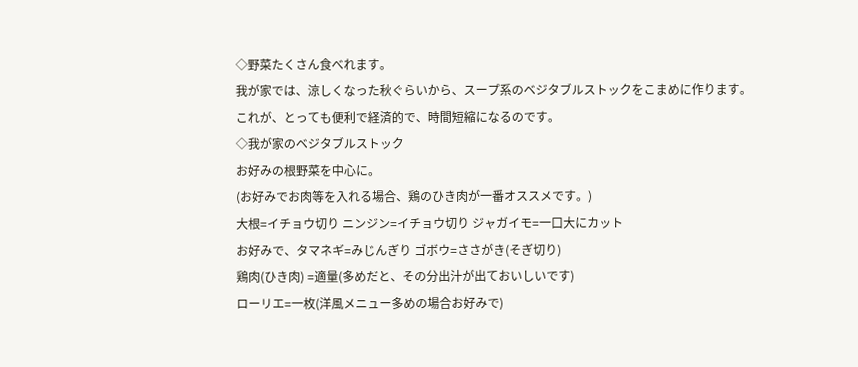◇野菜たくさん食べれます。
我が家では、涼しくなった秋ぐらいから、スープ系のベジタブルストックをこまめに作ります。
これが、とっても便利で経済的で、時間短縮になるのです。
◇我が家のベジタブルストック
お好みの根野菜を中心に。
(お好みでお肉等を入れる場合、鶏のひき肉が一番オススメです。)
大根=イチョウ切り ニンジン=イチョウ切り ジャガイモ=一口大にカット
お好みで、タマネギ=みじんぎり ゴボウ=ささがき(そぎ切り)
鶏肉(ひき肉) =適量(多めだと、その分出汁が出ておいしいです)
ローリエ=一枚(洋風メニュー多めの場合お好みで)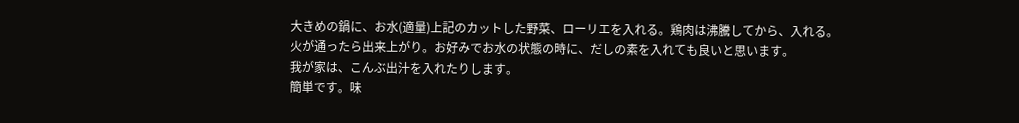大きめの鍋に、お水(適量)上記のカットした野菜、ローリエを入れる。鶏肉は沸騰してから、入れる。
火が通ったら出来上がり。お好みでお水の状態の時に、だしの素を入れても良いと思います。
我が家は、こんぶ出汁を入れたりします。
簡単です。味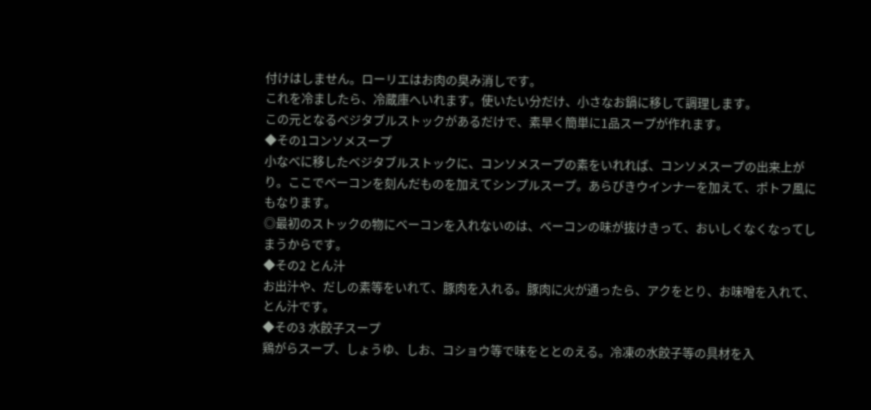付けはしません。ローリエはお肉の臭み消しです。
これを冷ましたら、冷蔵庫へいれます。使いたい分だけ、小さなお鍋に移して調理します。
この元となるベジタブルストックがあるだけで、素早く簡単に1品スープが作れます。
◆その1コンソメスープ
小なべに移したベジタブルストックに、コンソメスープの素をいれれば、コンソメスープの出来上がり。ここでベーコンを刻んだものを加えてシンプルスープ。あらびきウインナーを加えて、ポトフ風にもなります。
◎最初のストックの物にベーコンを入れないのは、ベーコンの味が抜けきって、おいしくなくなってしまうからです。
◆その2 とん汁
お出汁や、だしの素等をいれて、豚肉を入れる。豚肉に火が通ったら、アクをとり、お味噌を入れて、とん汁です。
◆その3 水餃子スープ
鶏がらスープ、しょうゆ、しお、コショウ等で味をととのえる。冷凍の水餃子等の具材を入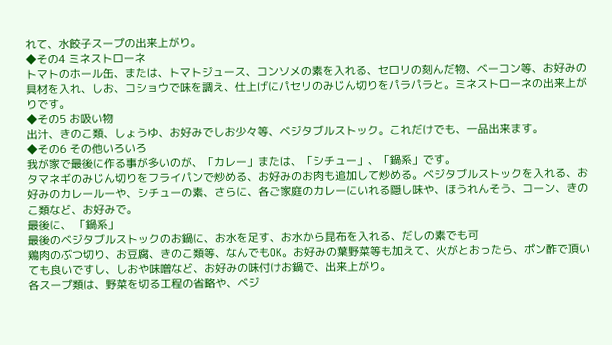れて、水餃子スープの出来上がり。
◆その4 ミネストローネ
トマトのホール缶、または、トマトジュース、コンソメの素を入れる、セロリの刻んだ物、ベーコン等、お好みの具材を入れ、しお、コショウで味を調え、仕上げにパセリのみじん切りをパラパラと。ミネストローネの出来上がりです。
◆その5 お吸い物
出汁、きのこ類、しょうゆ、お好みでしお少々等、ベジタブルストック。これだけでも、一品出来ます。
◆その6 その他いろいろ
我が家で最後に作る事が多いのが、「カレー」または、「シチュー」、「鍋系」です。
タマネギのみじん切りをフライパンで炒める、お好みのお肉も追加して炒める。ベジタブルストックを入れる、お好みのカレールーや、シチューの素、さらに、各ご家庭のカレーにいれる隠し味や、ほうれんそう、コーン、きのこ類など、お好みで。
最後に、 「鍋系」
最後のベジタブルストックのお鍋に、お水を足す、お水から昆布を入れる、だしの素でも可
鶏肉のぶつ切り、お豆腐、きのこ類等、なんでもOK。お好みの葉野菜等も加えて、火がとおったら、ポン酢で頂いても良いですし、しおや味噌など、お好みの味付けお鍋で、出来上がり。
各スープ類は、野菜を切る工程の省略や、ベジ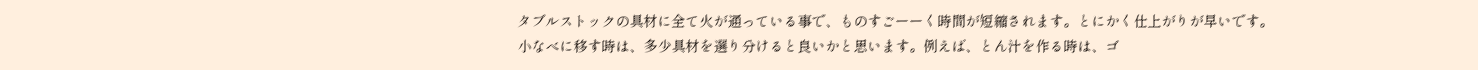タブルストックの具材に全て火が通っている事で、ものすごーーく時間が短縮されます。とにかく仕上がりが早いです。
小なべに移す時は、多少具材を選り分けると良いかと思います。例えば、とん汁を作る時は、ゴ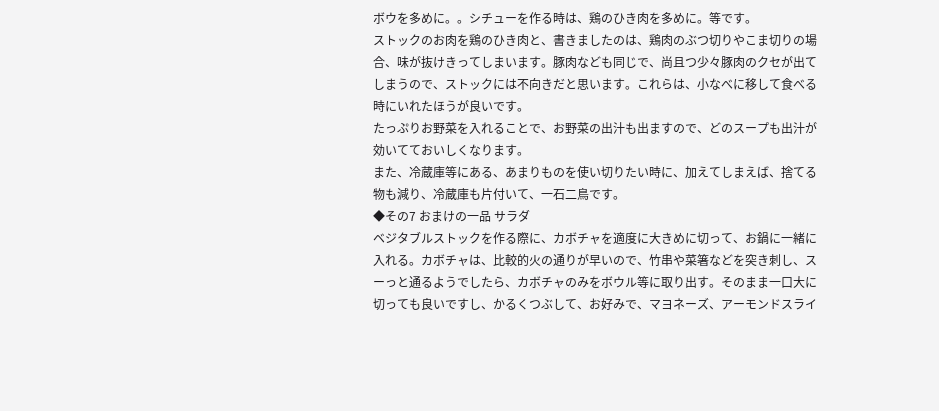ボウを多めに。。シチューを作る時は、鶏のひき肉を多めに。等です。
ストックのお肉を鶏のひき肉と、書きましたのは、鶏肉のぶつ切りやこま切りの場合、味が抜けきってしまいます。豚肉なども同じで、尚且つ少々豚肉のクセが出てしまうので、ストックには不向きだと思います。これらは、小なべに移して食べる時にいれたほうが良いです。
たっぷりお野菜を入れることで、お野菜の出汁も出ますので、どのスープも出汁が効いてておいしくなります。
また、冷蔵庫等にある、あまりものを使い切りたい時に、加えてしまえば、捨てる物も減り、冷蔵庫も片付いて、一石二鳥です。
◆その7 おまけの一品 サラダ
ベジタブルストックを作る際に、カボチャを適度に大きめに切って、お鍋に一緒に入れる。カボチャは、比較的火の通りが早いので、竹串や菜箸などを突き刺し、スーっと通るようでしたら、カボチャのみをボウル等に取り出す。そのまま一口大に切っても良いですし、かるくつぶして、お好みで、マヨネーズ、アーモンドスライ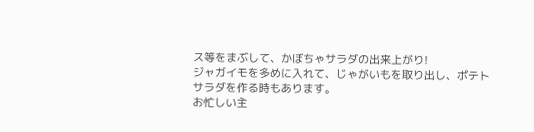ス等をまぶして、かぼちゃサラダの出来上がり!
ジャガイモを多めに入れて、じゃがいもを取り出し、ポテトサラダを作る時もあります。
お忙しい主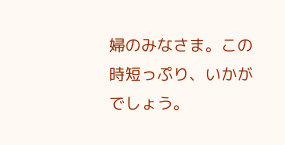婦のみなさま。この時短っぷり、いかがでしょう。